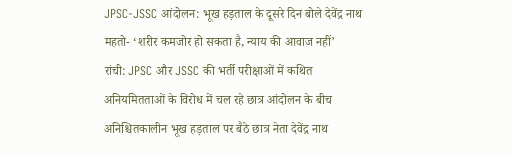JPSC-JSSC आंदोलन: भूख हड़ताल के दूसरे दिन बोले देवेंद्र नाथ महतो- ‘शरीर कमजोर हो सकता है, न्याय की आवाज नहीं’
रांची: JPSC और JSSC की भर्ती परीक्षाओं में कथित अनियमितताओं के विरोध में चल रहे छात्र आंदोलन के बीच अनिश्चितकालीन भूख हड़ताल पर बैठे छात्र नेता देवेंद्र नाथ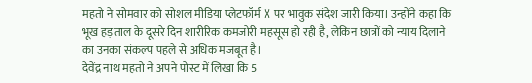महतो ने सोमवार को सोशल मीडिया प्लेटफॉर्म X पर भावुक संदेश जारी किया। उन्होंने कहा कि भूख हड़ताल के दूसरे दिन शारीरिक कमजोरी महसूस हो रही है, लेकिन छात्रों को न्याय दिलाने का उनका संकल्प पहले से अधिक मजबूत है।
देवेंद्र नाथ महतो ने अपने पोस्ट में लिखा कि 5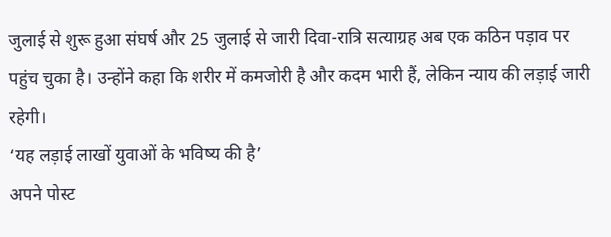जुलाई से शुरू हुआ संघर्ष और 25 जुलाई से जारी दिवा-रात्रि सत्याग्रह अब एक कठिन पड़ाव पर पहुंच चुका है। उन्होंने कहा कि शरीर में कमजोरी है और कदम भारी हैं, लेकिन न्याय की लड़ाई जारी रहेगी।
‘यह लड़ाई लाखों युवाओं के भविष्य की है’
अपने पोस्ट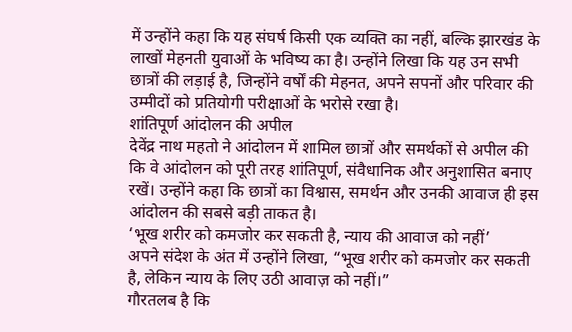में उन्होंने कहा कि यह संघर्ष किसी एक व्यक्ति का नहीं, बल्कि झारखंड के लाखों मेहनती युवाओं के भविष्य का है। उन्होंने लिखा कि यह उन सभी छात्रों की लड़ाई है, जिन्होंने वर्षों की मेहनत, अपने सपनों और परिवार की उम्मीदों को प्रतियोगी परीक्षाओं के भरोसे रखा है।
शांतिपूर्ण आंदोलन की अपील
देवेंद्र नाथ महतो ने आंदोलन में शामिल छात्रों और समर्थकों से अपील की कि वे आंदोलन को पूरी तरह शांतिपूर्ण, संवैधानिक और अनुशासित बनाए रखें। उन्होंने कहा कि छात्रों का विश्वास, समर्थन और उनकी आवाज ही इस आंदोलन की सबसे बड़ी ताकत है।
‘भूख शरीर को कमजोर कर सकती है, न्याय की आवाज को नहीं’
अपने संदेश के अंत में उन्होंने लिखा, “भूख शरीर को कमजोर कर सकती है, लेकिन न्याय के लिए उठी आवाज़ को नहीं।”
गौरतलब है कि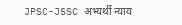JPSC-JSSC अभ्यर्थी न्याय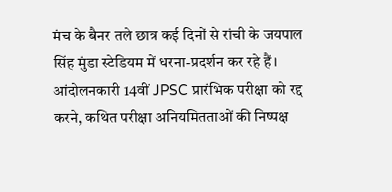मंच के बैनर तले छात्र कई दिनों से रांची के जयपाल सिंह मुंडा स्टेडियम में धरना-प्रदर्शन कर रहे हैं। आंदोलनकारी 14वीं JPSC प्रारंभिक परीक्षा को रद्द करने, कथित परीक्षा अनियमितताओं की निष्पक्ष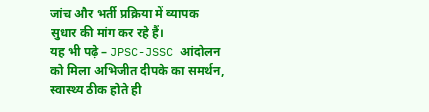जांच और भर्ती प्रक्रिया में व्यापक सुधार की मांग कर रहे हैं।
यह भी पढ़े – JPSC-JSSC आंदोलन को मिला अभिजीत दीपके का समर्थन, स्वास्थ्य ठीक होते ही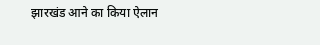झारखंड आने का किया ऐलान